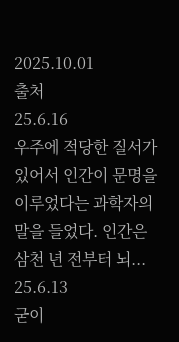2025.10.01
출처
25.6.16
우주에 적당한 질서가 있어서 인간이 문명을 이루었다는 과학자의 말을 들었다. 인간은 삼천 년 전부터 뇌...
25.6.13
굳이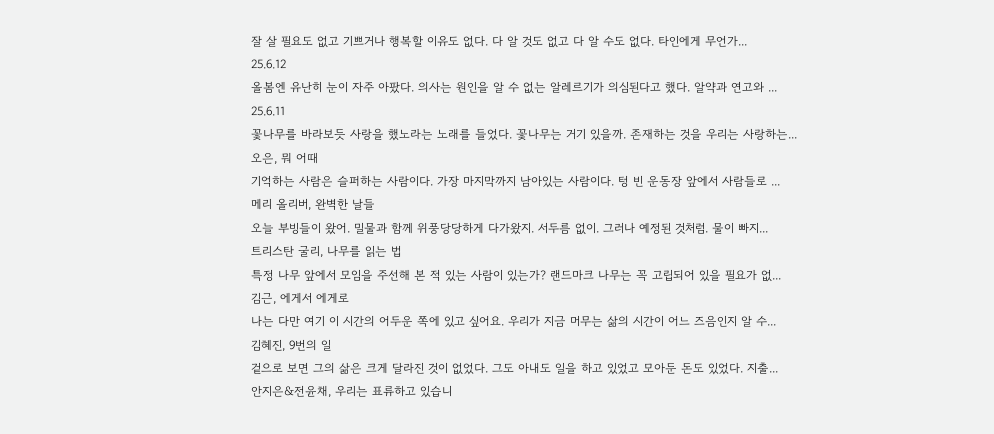잘 살 필요도 없고 기쁘거나 행복할 이유도 없다. 다 알 것도 없고 다 알 수도 없다. 타인에게 무언가...
25.6.12
올봄엔 유난히 눈이 자주 아팠다. 의사는 원인을 알 수 없는 알레르기가 의심된다고 했다. 알약과 연고와 ...
25.6.11
꽃나무를 바라보듯 사랑을 했노라는 노래를 들었다. 꽃나무는 거기 있을까. 존재하는 것을 우리는 사랑하는...
오은, 뭐 어때
기억하는 사람은 슬퍼하는 사람이다. 가장 마지막까지 남아있는 사람이다. 텅 빈 운동장 앞에서 사람들로 ...
메리 올리버, 완벽한 날들
오늘 부빙들이 왔어. 밀물과 함께 위풍당당하게 다가왔지. 서두름 없이. 그러나 예정된 것처럼. 물이 빠지...
트리스탄 굴리, 나무를 읽는 법
특정 나무 앞에서 모임을 주선해 본 적 있는 사람이 있는가? 랜드마크 나무는 꼭 고립되어 있을 필요가 없...
김근, 에게서 에게로
나는 다만 여기 이 시간의 어두운 쪽에 있고 싶어요. 우리가 지금 머무는 삶의 시간이 어느 즈음인지 알 수...
김혜진, 9번의 일
겉으로 보면 그의 삶은 크게 달라진 것이 없었다. 그도 아내도 일을 하고 있었고 모아둔 돈도 있었다. 지출...
안지은&전윤채, 우리는 표류하고 있습니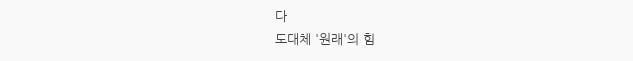다
도대체 '원래'의 힘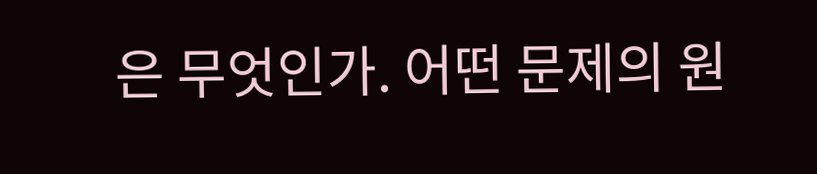은 무엇인가. 어떤 문제의 원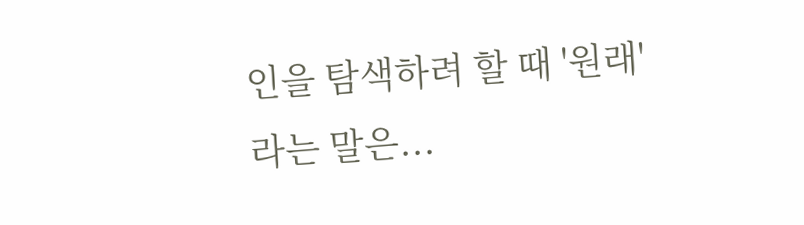인을 탐색하려 할 때 '원래'라는 말은...